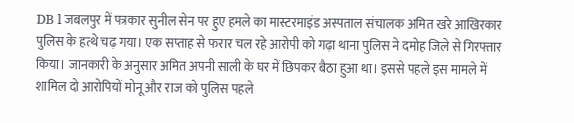DB l जबलपुर में पत्रकार सुनील सेन पर हुए हमले का मास्टरमाइंड अस्पताल संचालक अमित खरे आखिरकार पुलिस के हत्थे चढ़ गया। एक सप्ताह से फरार चल रहे आरोपी को गढ़ा थाना पुलिस ने दमोह जिले से गिरफ्तार किया। जानकारी के अनुसार अमित अपनी साली के घर में छिपकर बैठा हुआ था। इससे पहले इस मामले में शामिल दो आरोपियों मोनू और राज को पुलिस पहले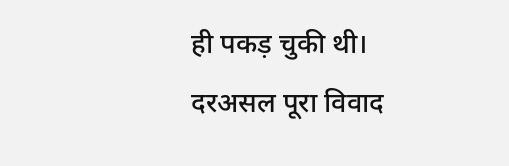ही पकड़ चुकी थी।
दरअसल पूरा विवाद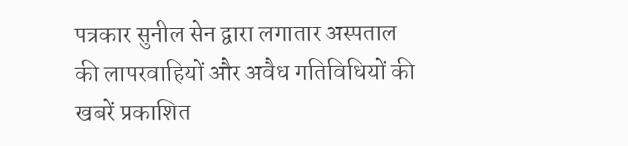पत्रकार सुनील सेन द्वारा लगातार अस्पताल की लापरवाहियों और अवैध गतिविधियों की खबरें प्रकाशित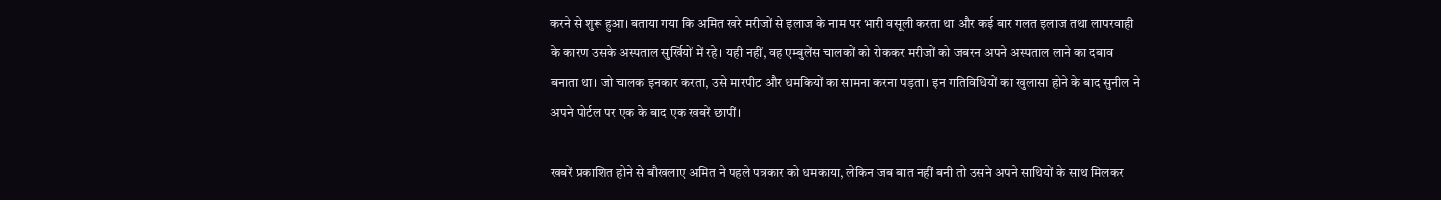करने से शुरू हुआ। बताया गया कि अमित खरे मरीजों से इलाज के नाम पर भारी वसूली करता था और कई बार गलत इलाज तथा लापरवाही के कारण उसके अस्पताल सुर्खियों में रहे। यही नहीं, वह एम्बुलेंस चालकों को रोककर मरीजों को जबरन अपने अस्पताल लाने का दबाव बनाता था। जो चालक इनकार करता, उसे मारपीट और धमकियों का सामना करना पड़ता। इन गतिविधियों का खुलासा होने के बाद सुनील ने अपने पोर्टल पर एक के बाद एक खबरें छापीं।

खबरें प्रकाशित होने से बौखलाए अमित ने पहले पत्रकार को धमकाया, लेकिन जब बात नहीं बनी तो उसने अपने साथियों के साथ मिलकर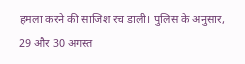हमला करने की साजिश रच डाली। पुलिस के अनुसार, 29 और 30 अगस्त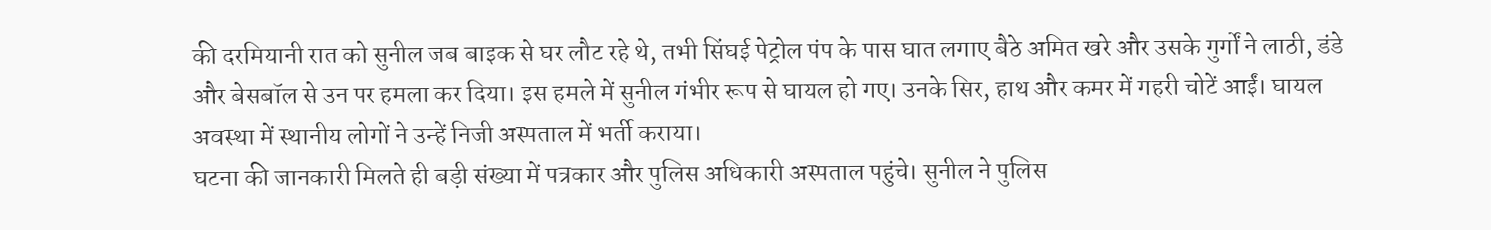की दरमियानी रात को सुनील जब बाइक से घर लौट रहे थे, तभी सिंघई पेट्रोल पंप के पास घात लगाए बैठे अमित खरे और उसके गुर्गों ने लाठी, डंडे और बेसबॉल से उन पर हमला कर दिया। इस हमले में सुनील गंभीर रूप से घायल हो गए। उनके सिर, हाथ और कमर में गहरी चोटें आईं। घायल अवस्था में स्थानीय लोगों ने उन्हें निजी अस्पताल में भर्ती कराया।
घटना की जानकारी मिलते ही बड़ी संख्या में पत्रकार और पुलिस अधिकारी अस्पताल पहुंचे। सुनील ने पुलिस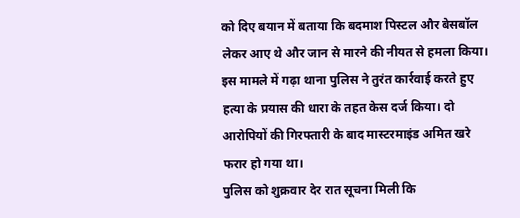को दिए बयान में बताया कि बदमाश पिस्टल और बेसबॉल लेकर आए थे और जान से मारने की नीयत से हमला किया। इस मामले में गढ़ा थाना पुलिस ने तुरंत कार्रवाई करते हुए हत्या के प्रयास की धारा के तहत केस दर्ज किया। दो आरोपियों की गिरफ्तारी के बाद मास्टरमाइंड अमित खरे फरार हो गया था।
पुलिस को शुक्रवार देर रात सूचना मिली कि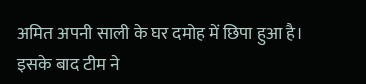अमित अपनी साली के घर दमोह में छिपा हुआ है। इसके बाद टीम ने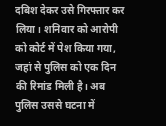दबिश देकर उसे गिरफ्तार कर लिया। शनिवार को आरोपी को कोर्ट में पेश किया गया, जहां से पुलिस को एक दिन की रिमांड मिली है। अब पुलिस उससे घटना में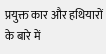प्रयुक्त कार और हथियारों के बारे में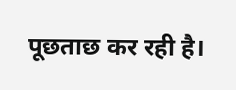पूछताछ कर रही है।